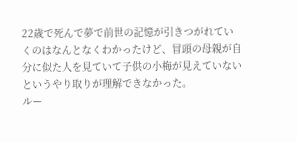22歳で死んで夢で前世の記憶が引きつがれていくのはなんとなくわかったけど、冒頭の母親が自分に似た人を見ていて子供の小梅が見えていないというやり取りが理解できなかった。
ルー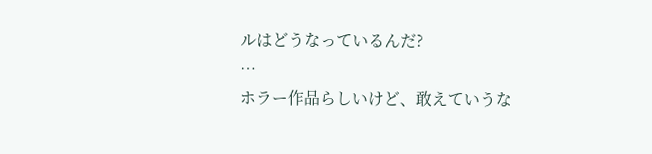ルはどうなっているんだ?
…
ホラー作品らしいけど、敢えていうな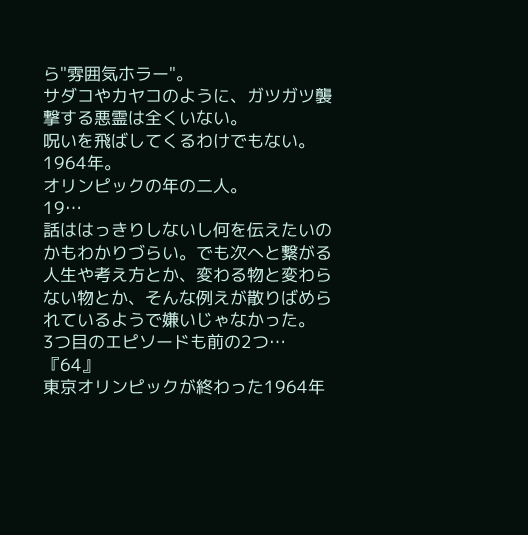ら"雰囲気ホラー"。
サダコやカヤコのように、ガツガツ襲撃する悪霊は全くいない。
呪いを飛ばしてくるわけでもない。
1964年。
オリンピックの年の二人。
19…
話ははっきりしないし何を伝えたいのかもわかりづらい。でも次へと繋がる人生や考え方とか、変わる物と変わらない物とか、そんな例えが散りばめられているようで嫌いじゃなかった。
3つ目のエピソードも前の2つ…
『64』
東京オリンピックが終わった1964年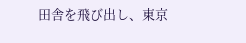田舎を飛び出し、東京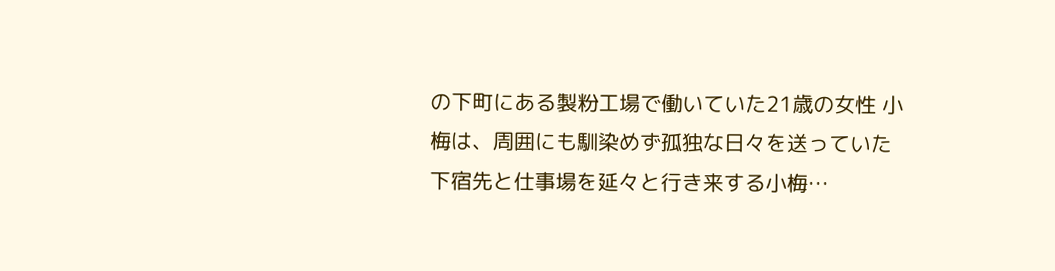の下町にある製粉工場で働いていた21歳の女性 小梅は、周囲にも馴染めず孤独な日々を送っていた
下宿先と仕事場を延々と行き来する小梅…